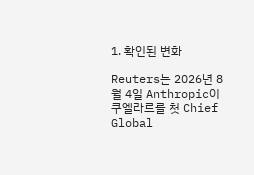1. 확인된 변화

Reuters는 2026년 8월 4일 Anthropic이 쿠엘라르를 첫 Chief Global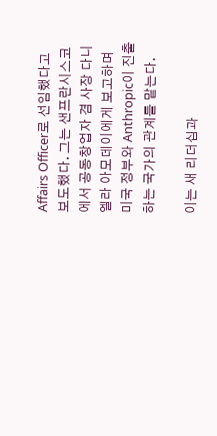Affairs Officer로 선임했다고 보도했다. 그는 샌프란시스코에서 공동창업자 겸 사장 다니엘라 아모데이에게 보고하며 미국 정부와 Anthropic이 진출하는 국가의 관계를 맡는다.

이는 새 리더십과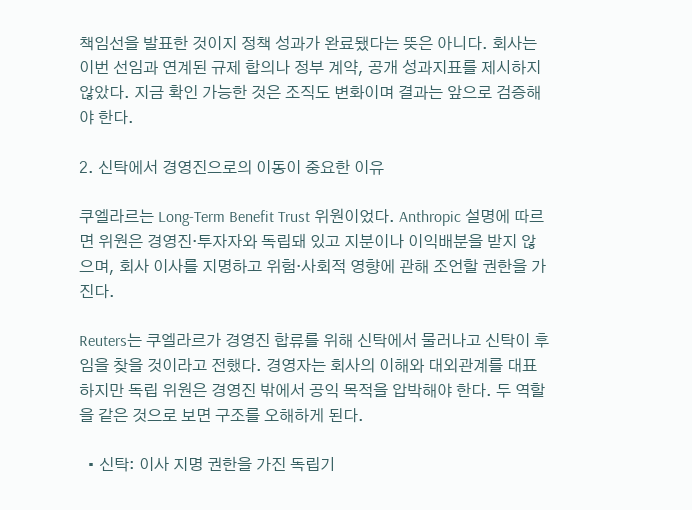책임선을 발표한 것이지 정책 성과가 완료됐다는 뜻은 아니다. 회사는 이번 선임과 연계된 규제 합의나 정부 계약, 공개 성과지표를 제시하지 않았다. 지금 확인 가능한 것은 조직도 변화이며 결과는 앞으로 검증해야 한다.

2. 신탁에서 경영진으로의 이동이 중요한 이유

쿠엘라르는 Long-Term Benefit Trust 위원이었다. Anthropic 설명에 따르면 위원은 경영진·투자자와 독립돼 있고 지분이나 이익배분을 받지 않으며, 회사 이사를 지명하고 위험·사회적 영향에 관해 조언할 권한을 가진다.

Reuters는 쿠엘라르가 경영진 합류를 위해 신탁에서 물러나고 신탁이 후임을 찾을 것이라고 전했다. 경영자는 회사의 이해와 대외관계를 대표하지만 독립 위원은 경영진 밖에서 공익 목적을 압박해야 한다. 두 역할을 같은 것으로 보면 구조를 오해하게 된다.

  • 신탁: 이사 지명 권한을 가진 독립기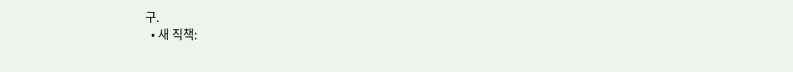구.
  • 새 직책: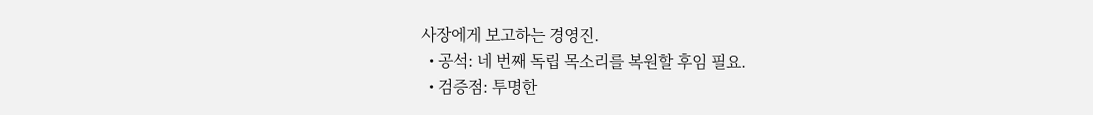사장에게 보고하는 경영진.
  • 공석: 네 번째 독립 목소리를 복원할 후임 필요.
  • 검증점: 투명한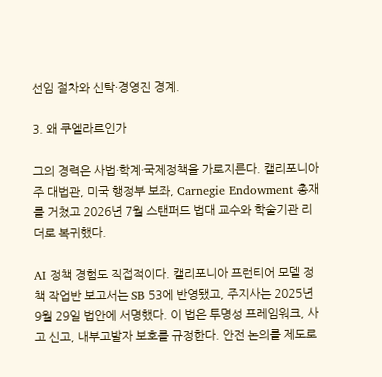선임 절차와 신탁·경영진 경계.

3. 왜 쿠엘라르인가

그의 경력은 사법·학계·국제정책을 가로지른다. 캘리포니아주 대법관, 미국 행정부 보좌, Carnegie Endowment 총재를 거쳤고 2026년 7월 스탠퍼드 법대 교수와 학술기관 리더로 복귀했다.

AI 정책 경험도 직접적이다. 캘리포니아 프런티어 모델 정책 작업반 보고서는 SB 53에 반영됐고, 주지사는 2025년 9월 29일 법안에 서명했다. 이 법은 투명성 프레임워크, 사고 신고, 내부고발자 보호를 규정한다. 안전 논의를 제도로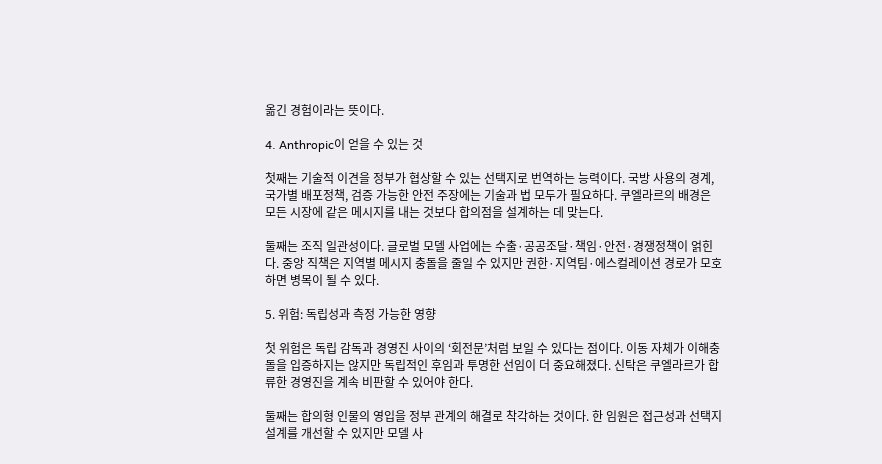옮긴 경험이라는 뜻이다.

4. Anthropic이 얻을 수 있는 것

첫째는 기술적 이견을 정부가 협상할 수 있는 선택지로 번역하는 능력이다. 국방 사용의 경계, 국가별 배포정책, 검증 가능한 안전 주장에는 기술과 법 모두가 필요하다. 쿠엘라르의 배경은 모든 시장에 같은 메시지를 내는 것보다 합의점을 설계하는 데 맞는다.

둘째는 조직 일관성이다. 글로벌 모델 사업에는 수출·공공조달·책임·안전·경쟁정책이 얽힌다. 중앙 직책은 지역별 메시지 충돌을 줄일 수 있지만 권한·지역팀·에스컬레이션 경로가 모호하면 병목이 될 수 있다.

5. 위험: 독립성과 측정 가능한 영향

첫 위험은 독립 감독과 경영진 사이의 ‘회전문’처럼 보일 수 있다는 점이다. 이동 자체가 이해충돌을 입증하지는 않지만 독립적인 후임과 투명한 선임이 더 중요해졌다. 신탁은 쿠엘라르가 합류한 경영진을 계속 비판할 수 있어야 한다.

둘째는 합의형 인물의 영입을 정부 관계의 해결로 착각하는 것이다. 한 임원은 접근성과 선택지 설계를 개선할 수 있지만 모델 사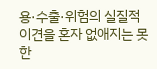용·수출·위험의 실질적 이견을 혼자 없애지는 못한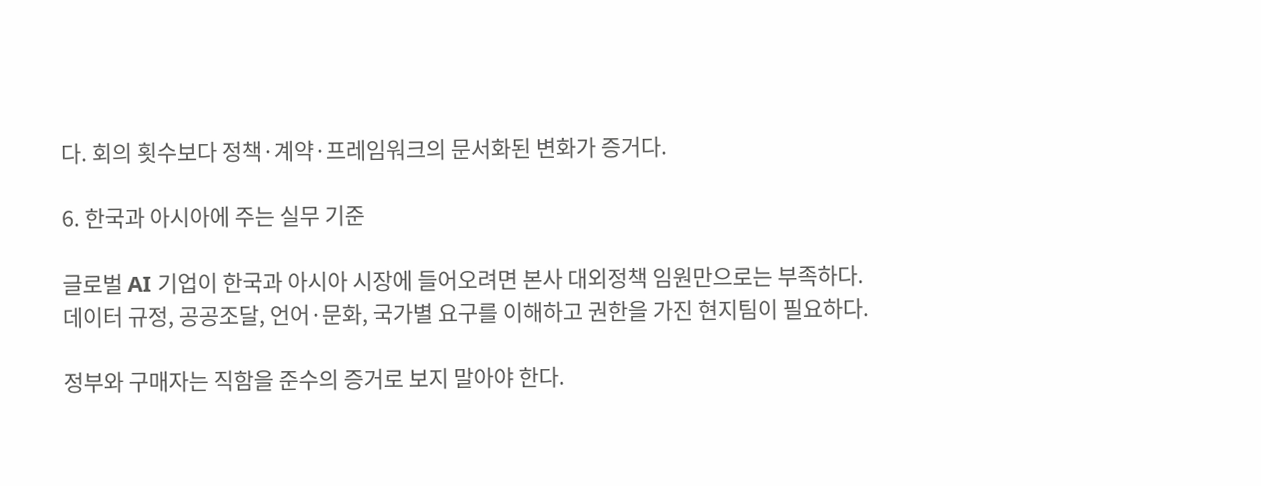다. 회의 횟수보다 정책·계약·프레임워크의 문서화된 변화가 증거다.

6. 한국과 아시아에 주는 실무 기준

글로벌 AI 기업이 한국과 아시아 시장에 들어오려면 본사 대외정책 임원만으로는 부족하다. 데이터 규정, 공공조달, 언어·문화, 국가별 요구를 이해하고 권한을 가진 현지팀이 필요하다.

정부와 구매자는 직함을 준수의 증거로 보지 말아야 한다.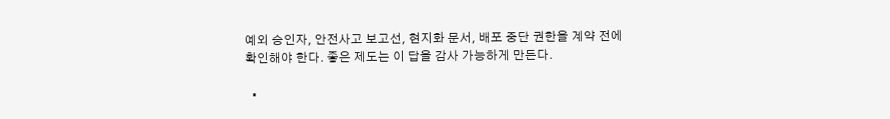예외 승인자, 안전사고 보고선, 현지화 문서, 배포 중단 권한을 계약 전에 확인해야 한다. 좋은 제도는 이 답을 감사 가능하게 만든다.

  •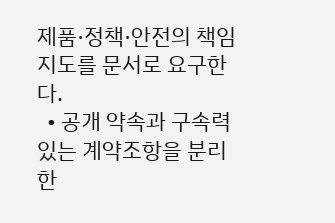제품·정책·안전의 책임 지도를 문서로 요구한다.
  • 공개 약속과 구속력 있는 계약조항을 분리한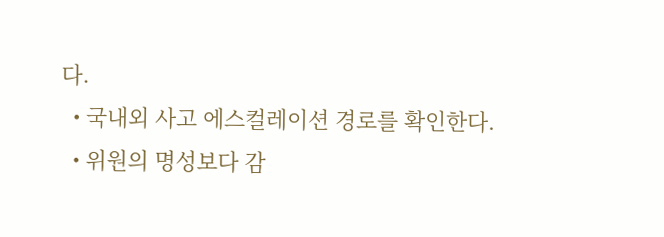다.
  • 국내외 사고 에스컬레이션 경로를 확인한다.
  • 위원의 명성보다 감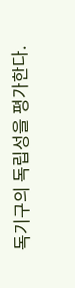독기구의 독립성을 평가한다.